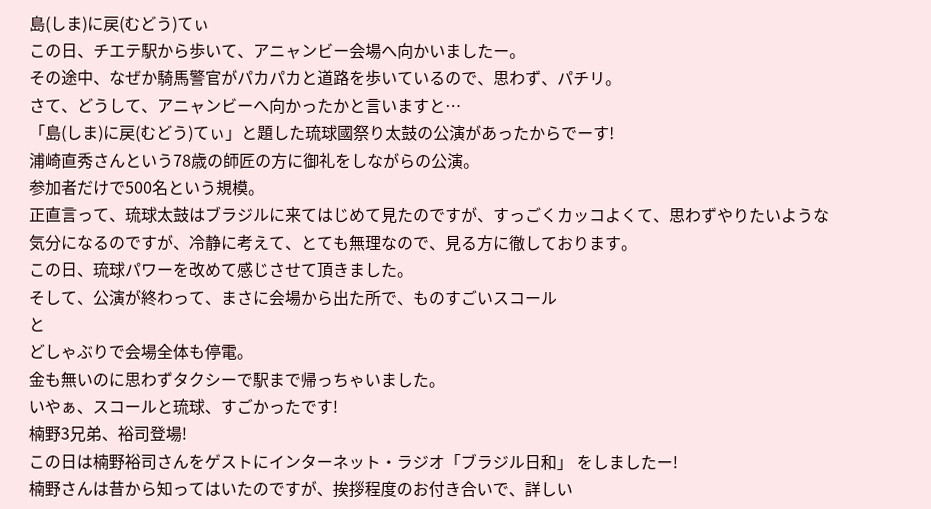島(しま)に戻(むどう)てぃ
この日、チエテ駅から歩いて、アニャンビー会場へ向かいましたー。
その途中、なぜか騎馬警官がパカパカと道路を歩いているので、思わず、パチリ。
さて、どうして、アニャンビーへ向かったかと言いますと…
「島(しま)に戻(むどう)てぃ」と題した琉球國祭り太鼓の公演があったからでーす!
浦崎直秀さんという78歳の師匠の方に御礼をしながらの公演。
参加者だけで500名という規模。
正直言って、琉球太鼓はブラジルに来てはじめて見たのですが、すっごくカッコよくて、思わずやりたいような気分になるのですが、冷静に考えて、とても無理なので、見る方に徹しております。
この日、琉球パワーを改めて感じさせて頂きました。
そして、公演が終わって、まさに会場から出た所で、ものすごいスコール
と
どしゃぶりで会場全体も停電。
金も無いのに思わずタクシーで駅まで帰っちゃいました。
いやぁ、スコールと琉球、すごかったです!
楠野3兄弟、裕司登場!
この日は楠野裕司さんをゲストにインターネット・ラジオ「ブラジル日和」 をしましたー!
楠野さんは昔から知ってはいたのですが、挨拶程度のお付き合いで、詳しい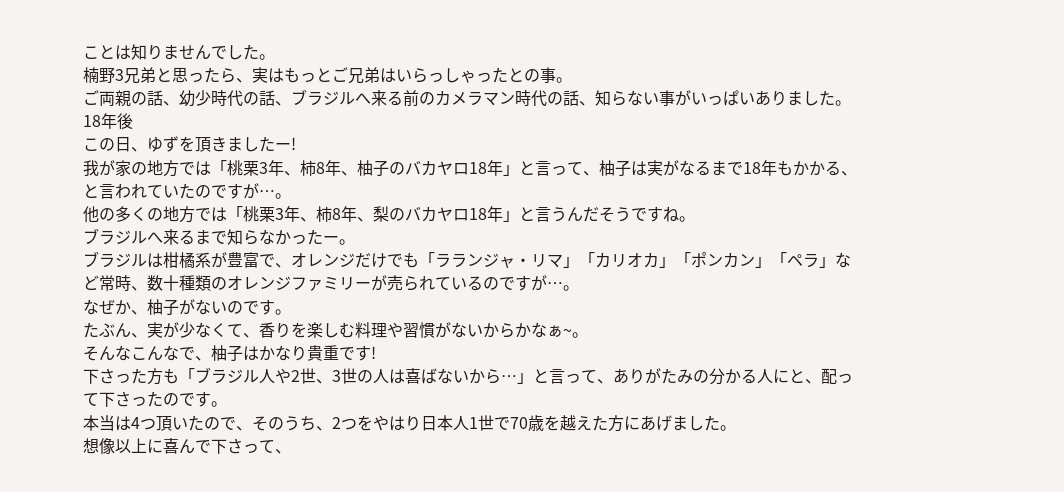ことは知りませんでした。
楠野3兄弟と思ったら、実はもっとご兄弟はいらっしゃったとの事。
ご両親の話、幼少時代の話、ブラジルへ来る前のカメラマン時代の話、知らない事がいっぱいありました。
18年後
この日、ゆずを頂きましたー!
我が家の地方では「桃栗3年、柿8年、柚子のバカヤロ18年」と言って、柚子は実がなるまで18年もかかる、と言われていたのですが…。
他の多くの地方では「桃栗3年、柿8年、梨のバカヤロ18年」と言うんだそうですね。
ブラジルへ来るまで知らなかったー。
ブラジルは柑橘系が豊富で、オレンジだけでも「ラランジャ・リマ」「カリオカ」「ポンカン」「ペラ」など常時、数十種類のオレンジファミリーが売られているのですが…。
なぜか、柚子がないのです。
たぶん、実が少なくて、香りを楽しむ料理や習慣がないからかなぁ~。
そんなこんなで、柚子はかなり貴重です!
下さった方も「ブラジル人や2世、3世の人は喜ばないから…」と言って、ありがたみの分かる人にと、配って下さったのです。
本当は4つ頂いたので、そのうち、2つをやはり日本人1世で70歳を越えた方にあげました。
想像以上に喜んで下さって、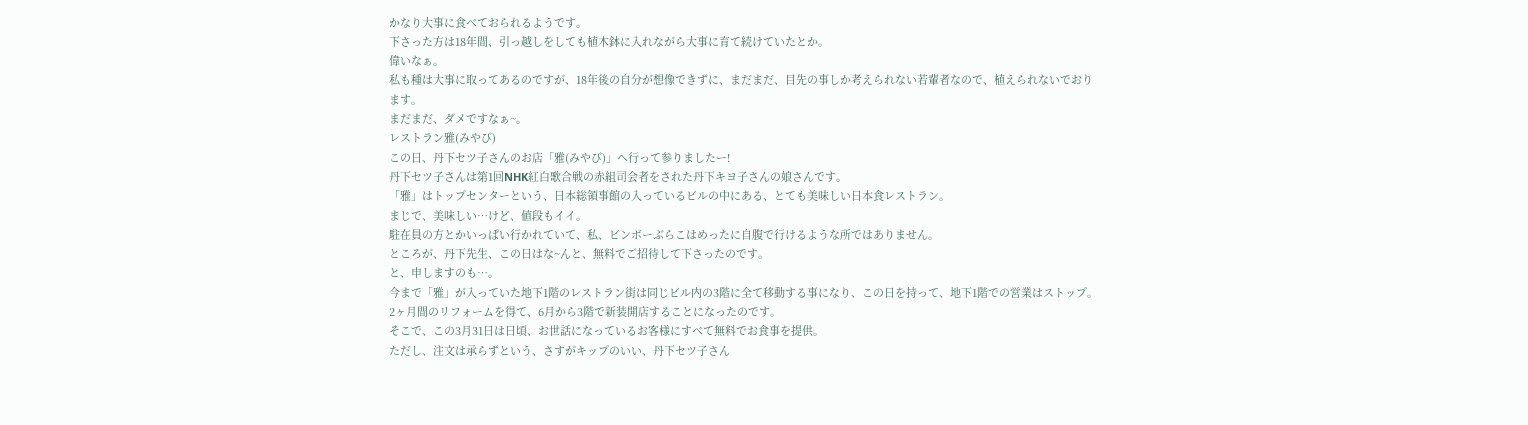かなり大事に食べておられるようです。
下さった方は18年間、引っ越しをしても植木鉢に入れながら大事に育て続けていたとか。
偉いなぁ。
私も種は大事に取ってあるのですが、18年後の自分が想像できずに、まだまだ、目先の事しか考えられない若輩者なので、植えられないでおります。
まだまだ、ダメですなぁ~。
レストラン雅(みやび)
この日、丹下セツ子さんのお店「雅(みやび)」へ行って参りましたー!
丹下セツ子さんは第1回NHK紅白歌合戦の赤組司会者をされた丹下キヨ子さんの娘さんです。
「雅」はトップセンターという、日本総領事館の入っているビルの中にある、とても美味しい日本食レストラン。
まじで、美味しい…けど、値段もイイ。
駐在員の方とかいっぱい行かれていて、私、ビンボーぶらこはめったに自腹で行けるような所ではありません。
ところが、丹下先生、この日はな~んと、無料でご招待して下さったのです。
と、申しますのも…。
今まで「雅」が入っていた地下1階のレストラン街は同じビル内の3階に全て移動する事になり、この日を持って、地下1階での営業はストップ。
2ヶ月間のリフォームを得て、6月から3階で新装開店することになったのです。
そこで、この3月31日は日頃、お世話になっているお客様にすべて無料でお食事を提供。
ただし、注文は承らずという、さすがキップのいい、丹下セツ子さん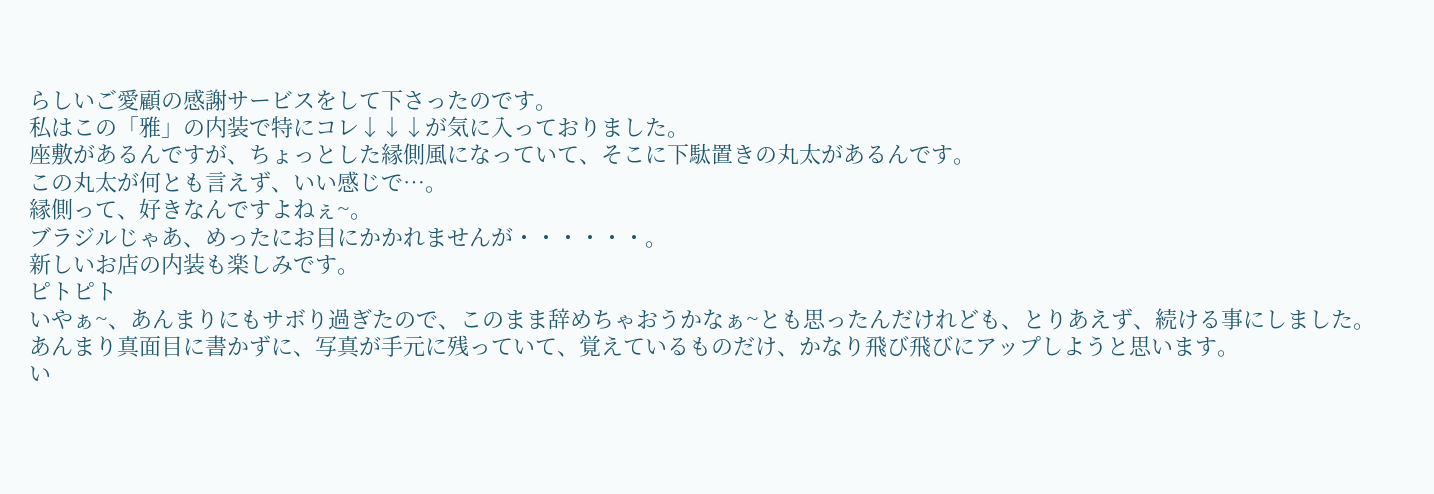らしいご愛顧の感謝サービスをして下さったのです。
私はこの「雅」の内装で特にコレ↓↓↓が気に入っておりました。
座敷があるんですが、ちょっとした縁側風になっていて、そこに下駄置きの丸太があるんです。
この丸太が何とも言えず、いい感じで…。
縁側って、好きなんですよねぇ~。
ブラジルじゃあ、めったにお目にかかれませんが・・・・・・。
新しいお店の内装も楽しみです。
ピトピト
いやぁ~、あんまりにもサボり過ぎたので、このまま辞めちゃおうかなぁ~とも思ったんだけれども、とりあえず、続ける事にしました。
あんまり真面目に書かずに、写真が手元に残っていて、覚えているものだけ、かなり飛び飛びにアップしようと思います。
い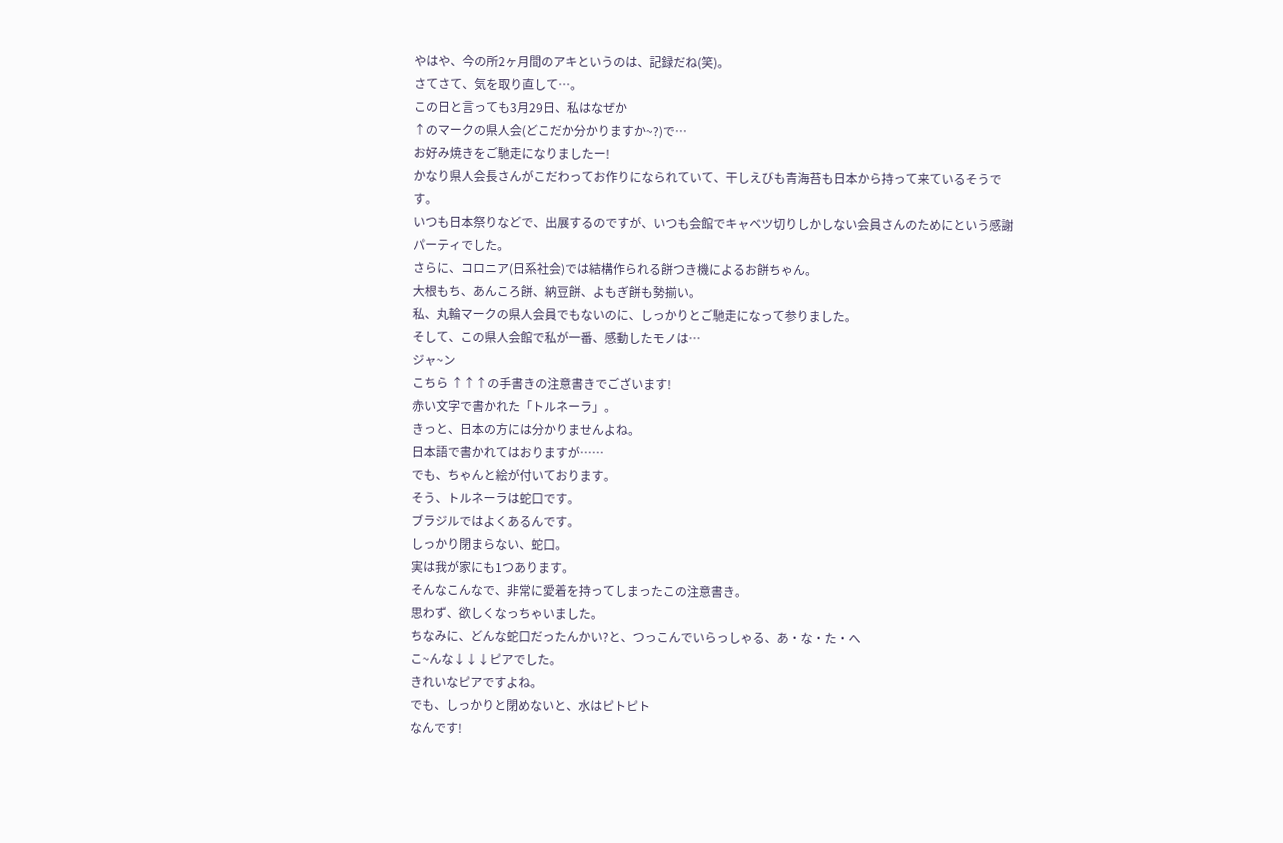やはや、今の所2ヶ月間のアキというのは、記録だね(笑)。
さてさて、気を取り直して…。
この日と言っても3月29日、私はなぜか
↑のマークの県人会(どこだか分かりますか~?)で…
お好み焼きをご馳走になりましたー!
かなり県人会長さんがこだわってお作りになられていて、干しえびも青海苔も日本から持って来ているそうです。
いつも日本祭りなどで、出展するのですが、いつも会館でキャベツ切りしかしない会員さんのためにという感謝パーティでした。
さらに、コロニア(日系社会)では結構作られる餅つき機によるお餅ちゃん。
大根もち、あんころ餅、納豆餅、よもぎ餅も勢揃い。
私、丸輪マークの県人会員でもないのに、しっかりとご馳走になって参りました。
そして、この県人会館で私が一番、感動したモノは…
ジャ~ン
こちら ↑↑↑の手書きの注意書きでございます!
赤い文字で書かれた「トルネーラ」。
きっと、日本の方には分かりませんよね。
日本語で書かれてはおりますが……
でも、ちゃんと絵が付いております。
そう、トルネーラは蛇口です。
ブラジルではよくあるんです。
しっかり閉まらない、蛇口。
実は我が家にも1つあります。
そんなこんなで、非常に愛着を持ってしまったこの注意書き。
思わず、欲しくなっちゃいました。
ちなみに、どんな蛇口だったんかい?と、つっこんでいらっしゃる、あ・な・た・へ
こ~んな↓↓↓ピアでした。
きれいなピアですよね。
でも、しっかりと閉めないと、水はピトピト
なんです!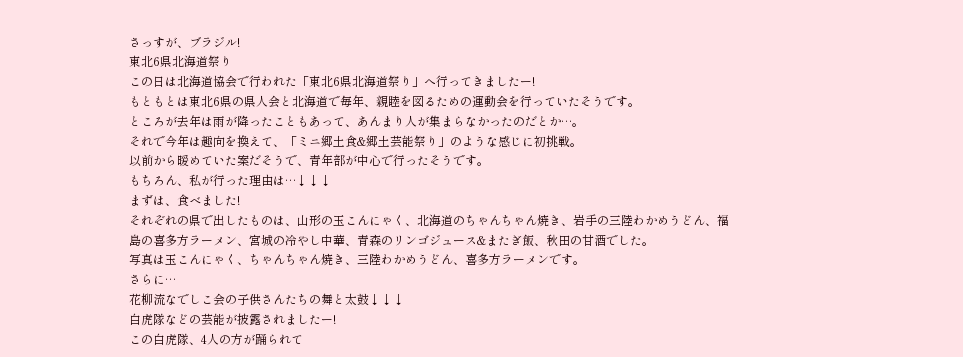さっすが、ブラジル!
東北6県北海道祭り
この日は北海道協会で行われた「東北6県北海道祭り」へ行ってきましたー!
もともとは東北6県の県人会と北海道で毎年、親睦を図るための運動会を行っていたそうです。
ところが去年は雨が降ったこともあって、あんまり人が集まらなかったのだとか…。
それで今年は趣向を換えて、「ミニ郷土食&郷土芸能祭り」のような感じに初挑戦。
以前から暖めていた案だそうで、青年部が中心で行ったそうです。
もちろん、私が行った理由は…↓↓↓
まずは、食べました!
それぞれの県で出したものは、山形の玉こんにゃく、北海道のちゃんちゃん焼き、岩手の三陸わかめうどん、福島の喜多方ラーメン、宮城の冷やし中華、青森のリンゴジュース&またぎ飯、秋田の甘酒でした。
写真は玉こんにゃく、ちゃんちゃん焼き、三陸わかめうどん、喜多方ラーメンです。
さらに…
花柳流なでしこ会の子供さんたちの舞と太鼓↓↓↓
白虎隊などの芸能が披露されましたー!
この白虎隊、4人の方が踊られて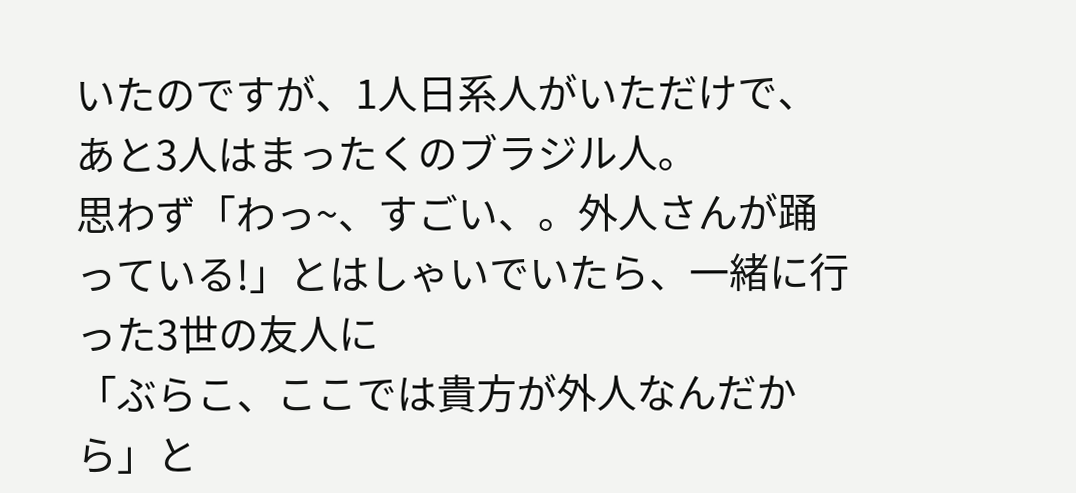いたのですが、1人日系人がいただけで、あと3人はまったくのブラジル人。
思わず「わっ~、すごい、。外人さんが踊っている!」とはしゃいでいたら、一緒に行った3世の友人に
「ぶらこ、ここでは貴方が外人なんだから」と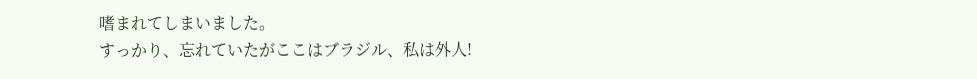嗜まれてしまいました。
すっかり、忘れていたがここはブラジル、私は外人!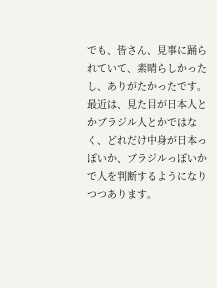でも、皆さん、見事に踊られていて、素晴らしかったし、ありがたかったです。
最近は、見た目が日本人とかブラジル人とかではなく、どれだけ中身が日本っぽいか、ブラジルっぽいかで人を判断するようになりつつあります。